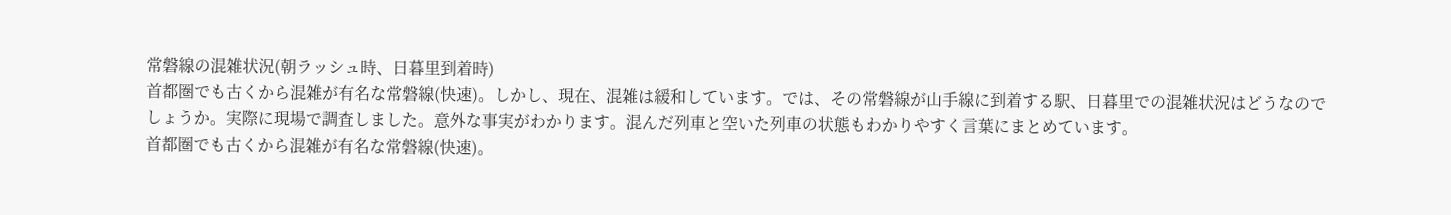常磐線の混雑状況(朝ラッシュ時、日暮里到着時)
首都圏でも古くから混雑が有名な常磐線(快速)。しかし、現在、混雑は緩和しています。では、その常磐線が山手線に到着する駅、日暮里での混雑状況はどうなのでしょうか。実際に現場で調査しました。意外な事実がわかります。混んだ列車と空いた列車の状態もわかりやすく言葉にまとめています。
首都圏でも古くから混雑が有名な常磐線(快速)。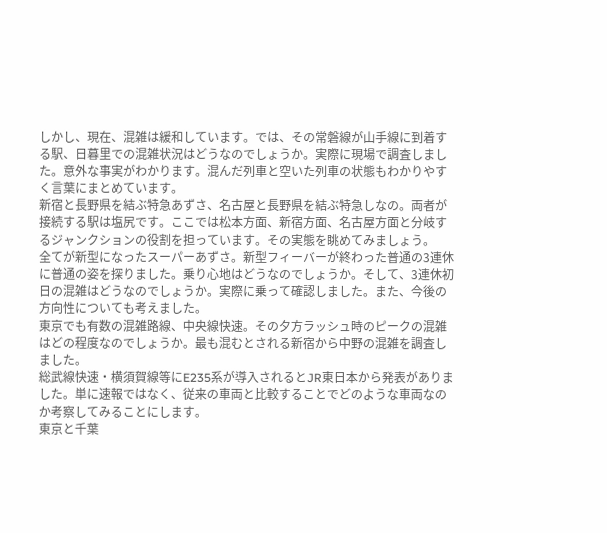しかし、現在、混雑は緩和しています。では、その常磐線が山手線に到着する駅、日暮里での混雑状況はどうなのでしょうか。実際に現場で調査しました。意外な事実がわかります。混んだ列車と空いた列車の状態もわかりやすく言葉にまとめています。
新宿と長野県を結ぶ特急あずさ、名古屋と長野県を結ぶ特急しなの。両者が接続する駅は塩尻です。ここでは松本方面、新宿方面、名古屋方面と分岐するジャンクションの役割を担っています。その実態を眺めてみましょう。
全てが新型になったスーパーあずさ。新型フィーバーが終わった普通の3連休に普通の姿を探りました。乗り心地はどうなのでしょうか。そして、3連休初日の混雑はどうなのでしょうか。実際に乗って確認しました。また、今後の方向性についても考えました。
東京でも有数の混雑路線、中央線快速。その夕方ラッシュ時のピークの混雑はどの程度なのでしょうか。最も混むとされる新宿から中野の混雑を調査しました。
総武線快速・横須賀線等にE235系が導入されるとJR東日本から発表がありました。単に速報ではなく、従来の車両と比較することでどのような車両なのか考察してみることにします。
東京と千葉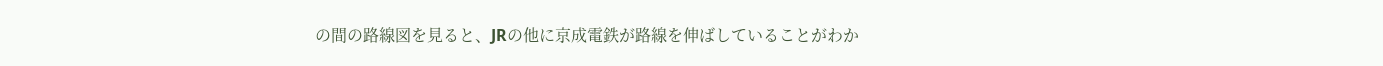の間の路線図を見ると、JRの他に京成電鉄が路線を伸ばしていることがわか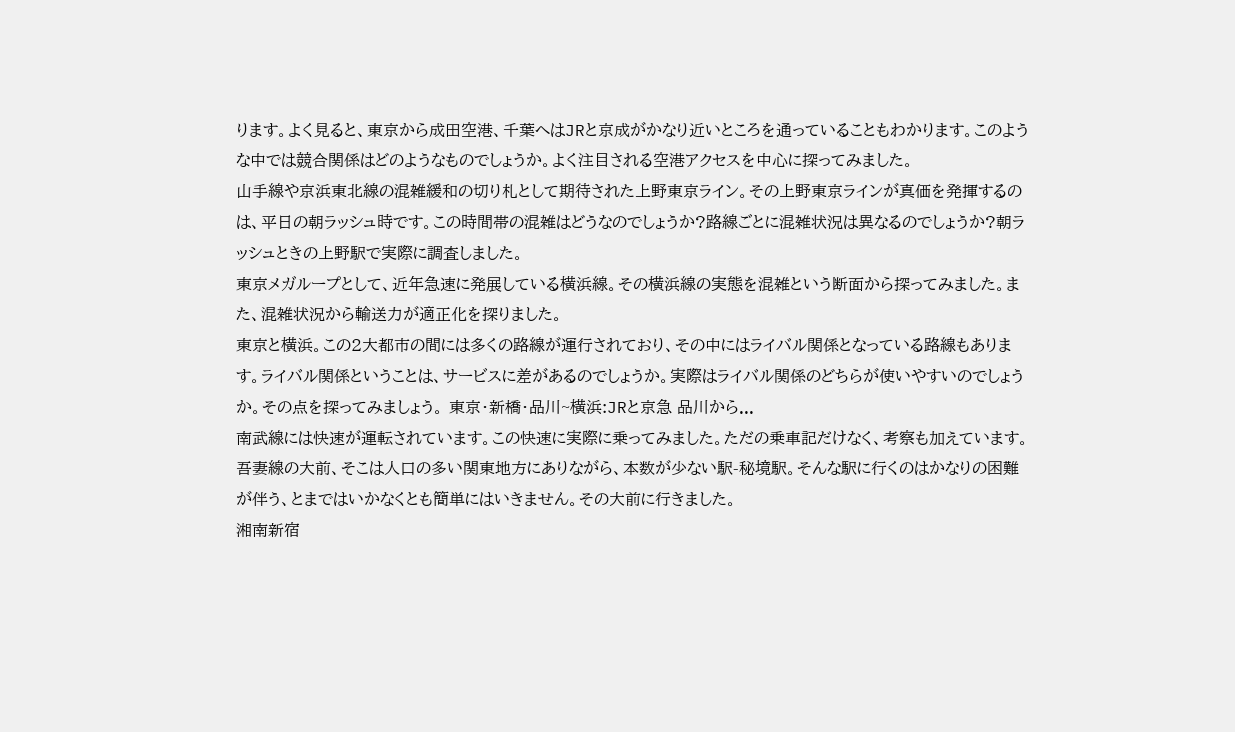ります。よく見ると、東京から成田空港、千葉へはJRと京成がかなり近いところを通っていることもわかります。このような中では競合関係はどのようなものでしょうか。よく注目される空港アクセスを中心に探ってみました。
山手線や京浜東北線の混雑緩和の切り札として期待された上野東京ライン。その上野東京ラインが真価を発揮するのは、平日の朝ラッシュ時です。この時間帯の混雑はどうなのでしょうか?路線ごとに混雑状況は異なるのでしょうか?朝ラッシュときの上野駅で実際に調査しました。
東京メガループとして、近年急速に発展している横浜線。その横浜線の実態を混雑という断面から探ってみました。また、混雑状況から輸送力が適正化を探りました。
東京と横浜。この2大都市の間には多くの路線が運行されており、その中にはライバル関係となっている路線もあります。ライバル関係ということは、サービスに差があるのでしょうか。実際はライバル関係のどちらが使いやすいのでしょうか。その点を探ってみましょう。 東京・新橋・品川~横浜:JRと京急 品川から...
南武線には快速が運転されています。この快速に実際に乗ってみました。ただの乗車記だけなく、考察も加えています。
吾妻線の大前、そこは人口の多い関東地方にありながら、本数が少ない駅-秘境駅。そんな駅に行くのはかなりの困難が伴う、とまではいかなくとも簡単にはいきません。その大前に行きました。
湘南新宿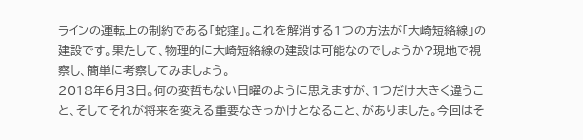ラインの運転上の制約である「蛇窪」。これを解消する1つの方法が「大崎短絡線」の建設です。果たして、物理的に大崎短絡線の建設は可能なのでしょうか?現地で視察し、簡単に考察してみましょう。
2018年6月3日。何の変哲もない日曜のように思えますが、1つだけ大きく違うこと、そしてそれが将来を変える重要なきっかけとなること、がありました。今回はそ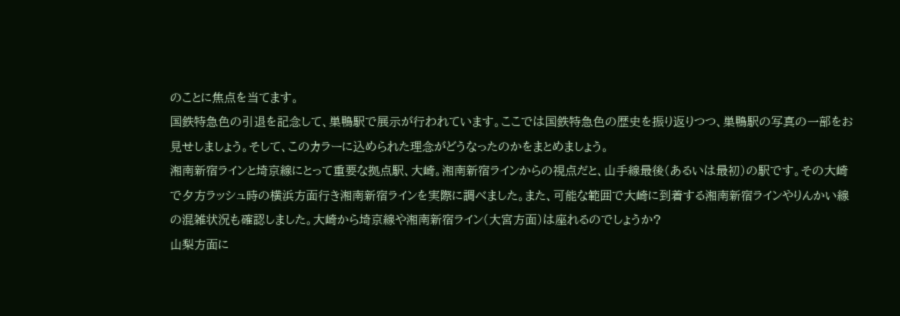のことに焦点を当てます。
国鉄特急色の引退を記念して、巣鴨駅で展示が行われています。ここでは国鉄特急色の歴史を振り返りつつ、巣鴨駅の写真の一部をお見せしましょう。そして、このカラーに込められた理念がどうなったのかをまとめましょう。
湘南新宿ラインと埼京線にとって重要な拠点駅、大崎。湘南新宿ラインからの視点だと、山手線最後(あるいは最初)の駅です。その大崎で夕方ラッシュ時の横浜方面行き湘南新宿ラインを実際に調べました。また、可能な範囲で大崎に到着する湘南新宿ラインやりんかい線の混雑状況も確認しました。大崎から埼京線や湘南新宿ライン(大宮方面)は座れるのでしょうか?
山梨方面に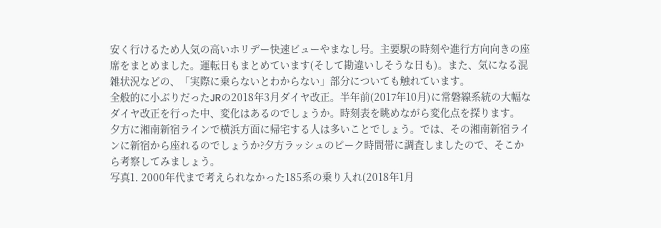安く行けるため人気の高いホリデー快速ビューやまなし号。主要駅の時刻や進行方向向きの座席をまとめました。運転日もまとめています(そして勘違いしそうな日も)。また、気になる混雑状況などの、「実際に乗らないとわからない」部分についても触れています。
全般的に小ぶりだったJRの2018年3月ダイヤ改正。半年前(2017年10月)に常磐線系統の大幅なダイヤ改正を行った中、変化はあるのでしょうか。時刻表を眺めながら変化点を探ります。
夕方に湘南新宿ラインで横浜方面に帰宅する人は多いことでしょう。では、その湘南新宿ラインに新宿から座れるのでしょうか?夕方ラッシュのピーク時間帯に調査しましたので、そこから考察してみましょう。
写真1. 2000年代まで考えられなかった185系の乗り入れ(2018年1月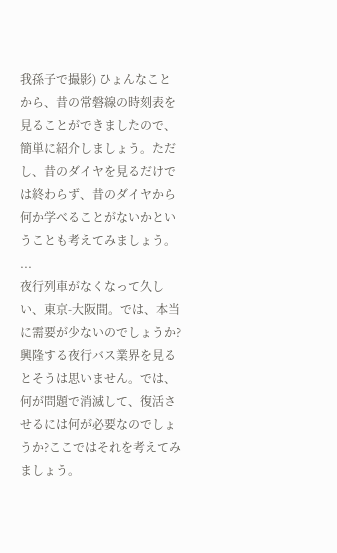我孫子で撮影) ひょんなことから、昔の常磐線の時刻表を見ることができましたので、簡単に紹介しましょう。ただし、昔のダイヤを見るだけでは終わらず、昔のダイヤから何か学べることがないかということも考えてみましょう。 ...
夜行列車がなくなって久しい、東京-大阪間。では、本当に需要が少ないのでしょうか?興隆する夜行バス業界を見るとそうは思いません。では、何が問題で消滅して、復活させるには何が必要なのでしょうか?ここではそれを考えてみましょう。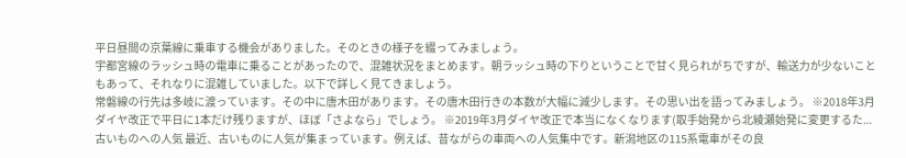平日昼間の京葉線に乗車する機会がありました。そのときの様子を綴ってみましょう。
宇都宮線のラッシュ時の電車に乗ることがあったので、混雑状況をまとめます。朝ラッシュ時の下りということで甘く見られがちですが、輸送力が少ないこともあって、それなりに混雑していました。以下で詳しく見てきましょう。
常磐線の行先は多岐に渡っています。その中に唐木田があります。その唐木田行きの本数が大幅に減少します。その思い出を語ってみましょう。 ※2018年3月ダイヤ改正で平日に1本だけ残りますが、ほぼ「さよなら」でしょう。 ※2019年3月ダイヤ改正で本当になくなります(取手始発から北綾瀬始発に変更するた...
古いものへの人気 最近、古いものに人気が集まっています。例えば、昔ながらの車両への人気集中です。新潟地区の115系電車がその良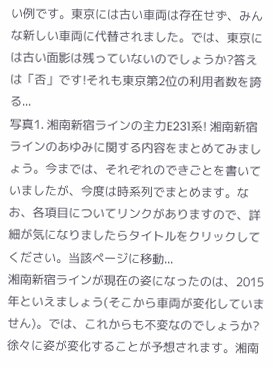い例です。東京には古い車両は存在せず、みんな新しい車両に代替されました。では、東京には古い面影は残っていないのでしょうか?答えは「否」です!それも東京第2位の利用者数を誇る...
写真1. 湘南新宿ラインの主力E231系! 湘南新宿ラインのあゆみに関する内容をまとめてみましょう。今までは、それぞれのできごとを書いていましたが、今度は時系列でまとめます。なお、各項目についてリンクがありますので、詳細が気になりましたらタイトルをクリックしてください。当該ページに移動...
湘南新宿ラインが現在の姿になったのは、2015年といえましょう(そこから車両が変化していません)。では、これからも不変なのでしょうか?徐々に姿が変化することが予想されます。湘南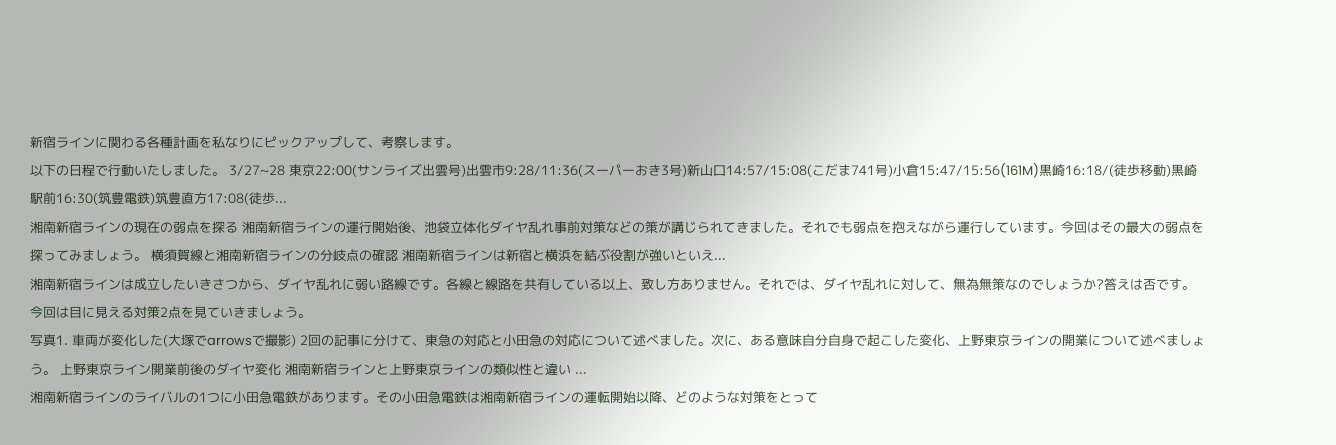新宿ラインに関わる各種計画を私なりにピックアップして、考察します。
以下の日程で行動いたしました。 3/27~28 東京22:00(サンライズ出雲号)出雲市9:28/11:36(スーパーおき3号)新山口14:57/15:08(こだま741号)小倉15:47/15:56(161M)黒崎16:18/(徒歩移動)黒崎駅前16:30(筑豊電鉄)筑豊直方17:08(徒歩...
湘南新宿ラインの現在の弱点を探る 湘南新宿ラインの運行開始後、池袋立体化ダイヤ乱れ事前対策などの策が講じられてきました。それでも弱点を抱えながら運行しています。今回はその最大の弱点を探ってみましょう。 横須賀線と湘南新宿ラインの分岐点の確認 湘南新宿ラインは新宿と横浜を結ぶ役割が強いといえ...
湘南新宿ラインは成立したいきさつから、ダイヤ乱れに弱い路線です。各線と線路を共有している以上、致し方ありません。それでは、ダイヤ乱れに対して、無為無策なのでしょうか?答えは否です。今回は目に見える対策2点を見ていきましょう。
写真1. 車両が変化した(大塚でarrowsで撮影) 2回の記事に分けて、東急の対応と小田急の対応について述べました。次に、ある意味自分自身で起こした変化、上野東京ラインの開業について述べましょう。 上野東京ライン開業前後のダイヤ変化 湘南新宿ラインと上野東京ラインの類似性と違い ...
湘南新宿ラインのライバルの1つに小田急電鉄があります。その小田急電鉄は湘南新宿ラインの運転開始以降、どのような対策をとって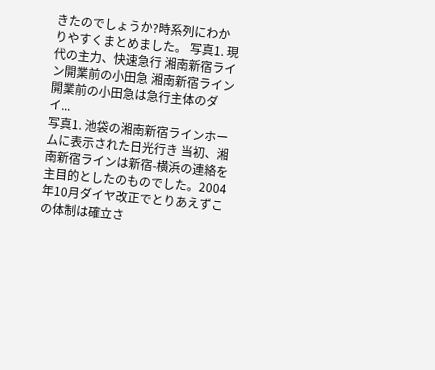きたのでしょうか?時系列にわかりやすくまとめました。 写真1. 現代の主力、快速急行 湘南新宿ライン開業前の小田急 湘南新宿ライン開業前の小田急は急行主体のダイ...
写真1. 池袋の湘南新宿ラインホームに表示された日光行き 当初、湘南新宿ラインは新宿-横浜の連絡を主目的としたのものでした。2004年10月ダイヤ改正でとりあえずこの体制は確立さ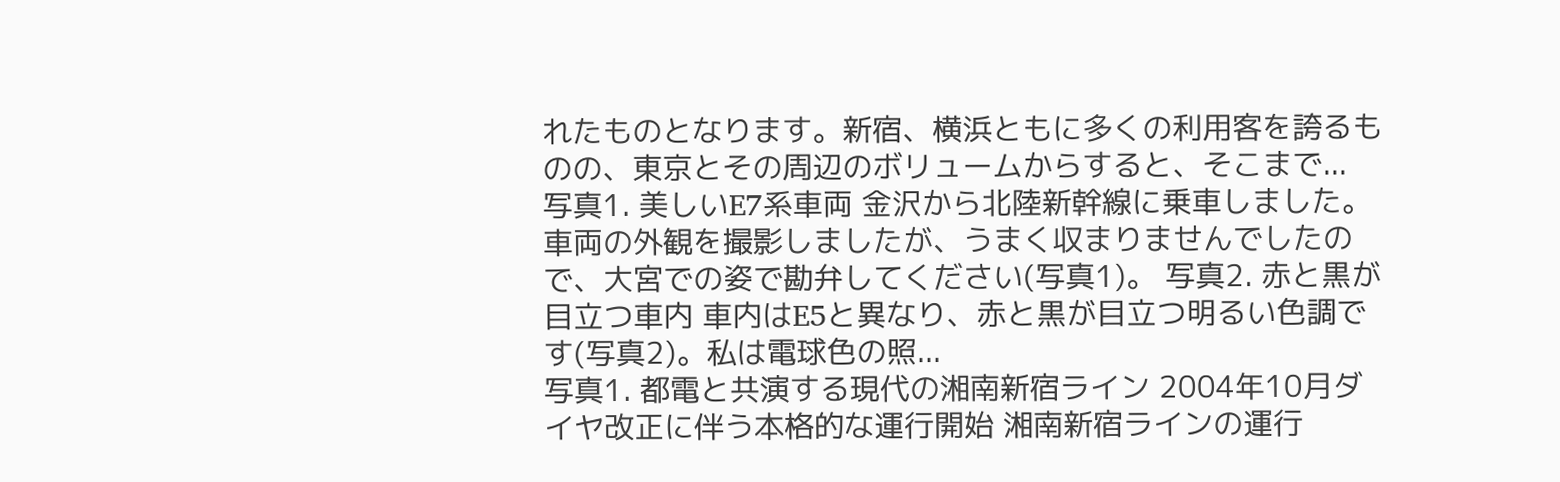れたものとなります。新宿、横浜ともに多くの利用客を誇るものの、東京とその周辺のボリュームからすると、そこまで...
写真1. 美しいE7系車両 金沢から北陸新幹線に乗車しました。車両の外観を撮影しましたが、うまく収まりませんでしたので、大宮での姿で勘弁してください(写真1)。 写真2. 赤と黒が目立つ車内 車内はE5と異なり、赤と黒が目立つ明るい色調です(写真2)。私は電球色の照...
写真1. 都電と共演する現代の湘南新宿ライン 2004年10月ダイヤ改正に伴う本格的な運行開始 湘南新宿ラインの運行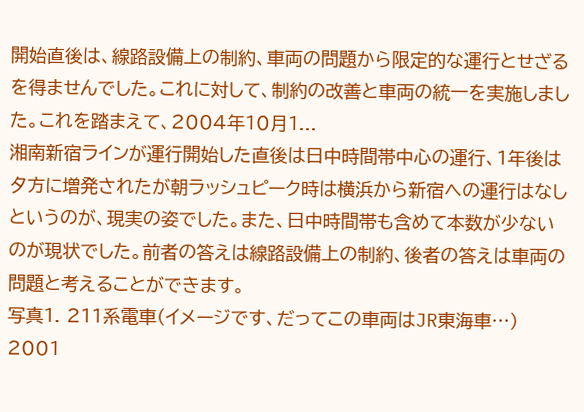開始直後は、線路設備上の制約、車両の問題から限定的な運行とせざるを得ませんでした。これに対して、制約の改善と車両の統一を実施しました。これを踏まえて、2004年10月1...
湘南新宿ラインが運行開始した直後は日中時間帯中心の運行、1年後は夕方に増発されたが朝ラッシュピーク時は横浜から新宿への運行はなしというのが、現実の姿でした。また、日中時間帯も含めて本数が少ないのが現状でした。前者の答えは線路設備上の制約、後者の答えは車両の問題と考えることができます。
写真1. 211系電車(イメージです、だってこの車両はJR東海車…) 2001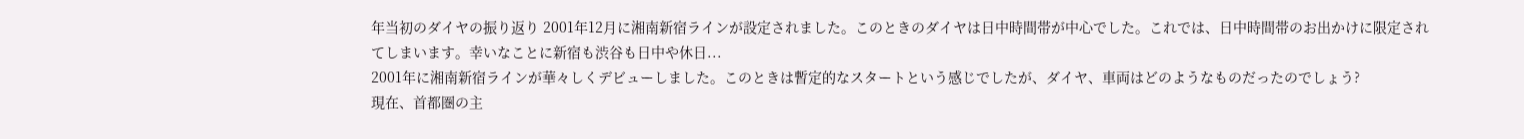年当初のダイヤの振り返り 2001年12月に湘南新宿ラインが設定されました。このときのダイヤは日中時間帯が中心でした。これでは、日中時間帯のお出かけに限定されてしまいます。幸いなことに新宿も渋谷も日中や休日...
2001年に湘南新宿ラインが華々しくデビューしました。このときは暫定的なスタートという感じでしたが、ダイヤ、車両はどのようなものだったのでしょう?
現在、首都圏の主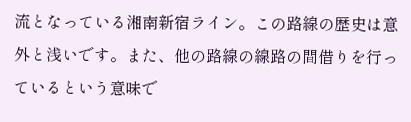流となっている湘南新宿ライン。この路線の歴史は意外と浅いです。また、他の路線の線路の間借りを行っているという意味で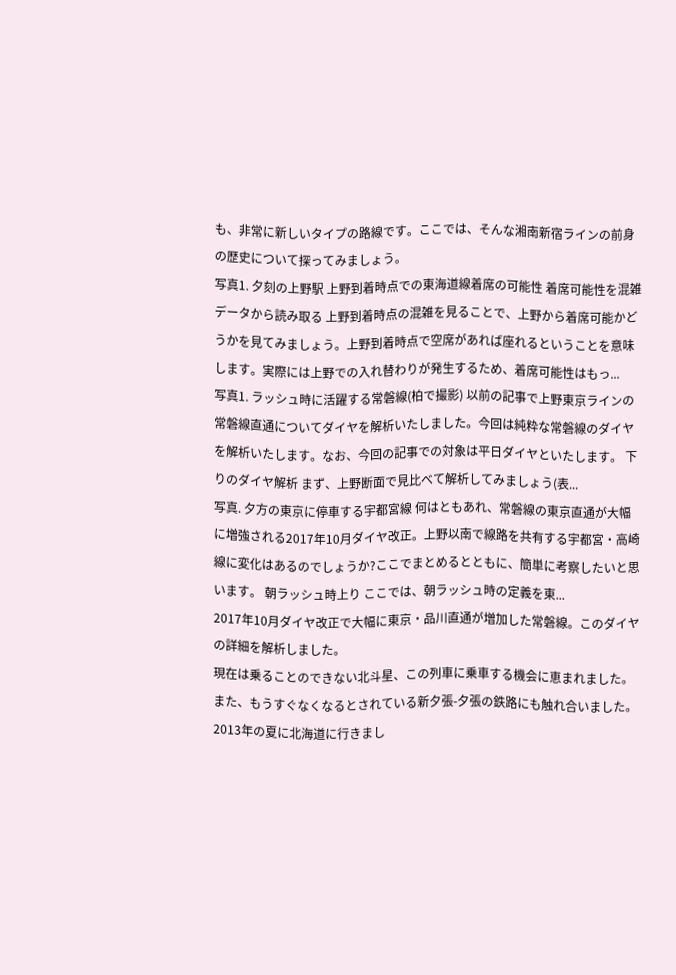も、非常に新しいタイプの路線です。ここでは、そんな湘南新宿ラインの前身の歴史について探ってみましょう。
写真1. 夕刻の上野駅 上野到着時点での東海道線着席の可能性 着席可能性を混雑データから読み取る 上野到着時点の混雑を見ることで、上野から着席可能かどうかを見てみましょう。上野到着時点で空席があれば座れるということを意味します。実際には上野での入れ替わりが発生するため、着席可能性はもっ...
写真1. ラッシュ時に活躍する常磐線(柏で撮影) 以前の記事で上野東京ラインの常磐線直通についてダイヤを解析いたしました。今回は純粋な常磐線のダイヤを解析いたします。なお、今回の記事での対象は平日ダイヤといたします。 下りのダイヤ解析 まず、上野断面で見比べて解析してみましょう(表...
写真. 夕方の東京に停車する宇都宮線 何はともあれ、常磐線の東京直通が大幅に増強される2017年10月ダイヤ改正。上野以南で線路を共有する宇都宮・高崎線に変化はあるのでしょうか?ここでまとめるとともに、簡単に考察したいと思います。 朝ラッシュ時上り ここでは、朝ラッシュ時の定義を東...
2017年10月ダイヤ改正で大幅に東京・品川直通が増加した常磐線。このダイヤの詳細を解析しました。
現在は乗ることのできない北斗星、この列車に乗車する機会に恵まれました。また、もうすぐなくなるとされている新夕張-夕張の鉄路にも触れ合いました。
2013年の夏に北海道に行きまし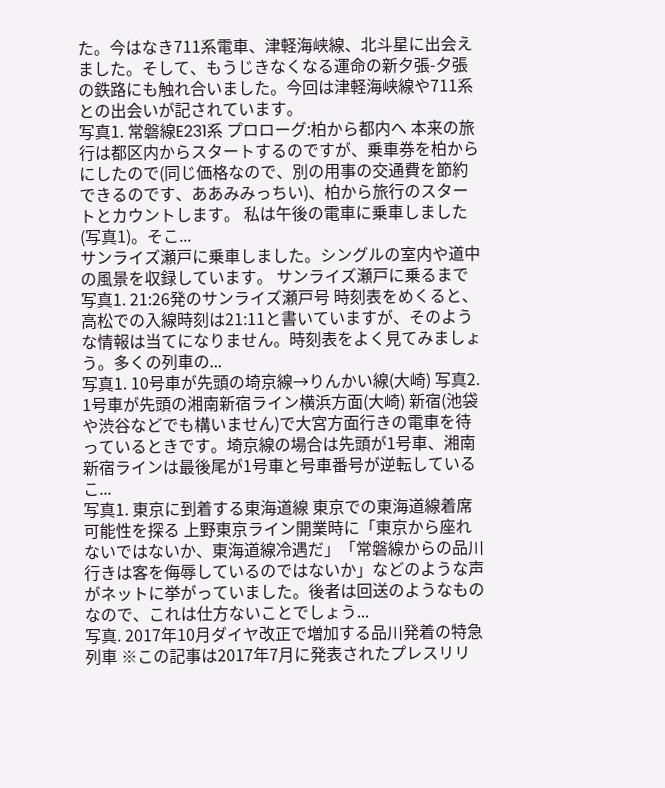た。今はなき711系電車、津軽海峡線、北斗星に出会えました。そして、もうじきなくなる運命の新夕張-夕張の鉄路にも触れ合いました。今回は津軽海峡線や711系との出会いが記されています。
写真1. 常磐線E231系 プロローグ:柏から都内へ 本来の旅行は都区内からスタートするのですが、乗車券を柏からにしたので(同じ価格なので、別の用事の交通費を節約できるのです、ああみみっちい)、柏から旅行のスタートとカウントします。 私は午後の電車に乗車しました(写真1)。そこ...
サンライズ瀬戸に乗車しました。シングルの室内や道中の風景を収録しています。 サンライズ瀬戸に乗るまで 写真1. 21:26発のサンライズ瀬戸号 時刻表をめくると、高松での入線時刻は21:11と書いていますが、そのような情報は当てになりません。時刻表をよく見てみましょう。多くの列車の...
写真1. 10号車が先頭の埼京線→りんかい線(大崎) 写真2. 1号車が先頭の湘南新宿ライン横浜方面(大崎) 新宿(池袋や渋谷などでも構いません)で大宮方面行きの電車を待っているときです。埼京線の場合は先頭が1号車、湘南新宿ラインは最後尾が1号車と号車番号が逆転しているこ...
写真1. 東京に到着する東海道線 東京での東海道線着席可能性を探る 上野東京ライン開業時に「東京から座れないではないか、東海道線冷遇だ」「常磐線からの品川行きは客を侮辱しているのではないか」などのような声がネットに挙がっていました。後者は回送のようなものなので、これは仕方ないことでしょう...
写真. 2017年10月ダイヤ改正で増加する品川発着の特急列車 ※この記事は2017年7月に発表されたプレスリリ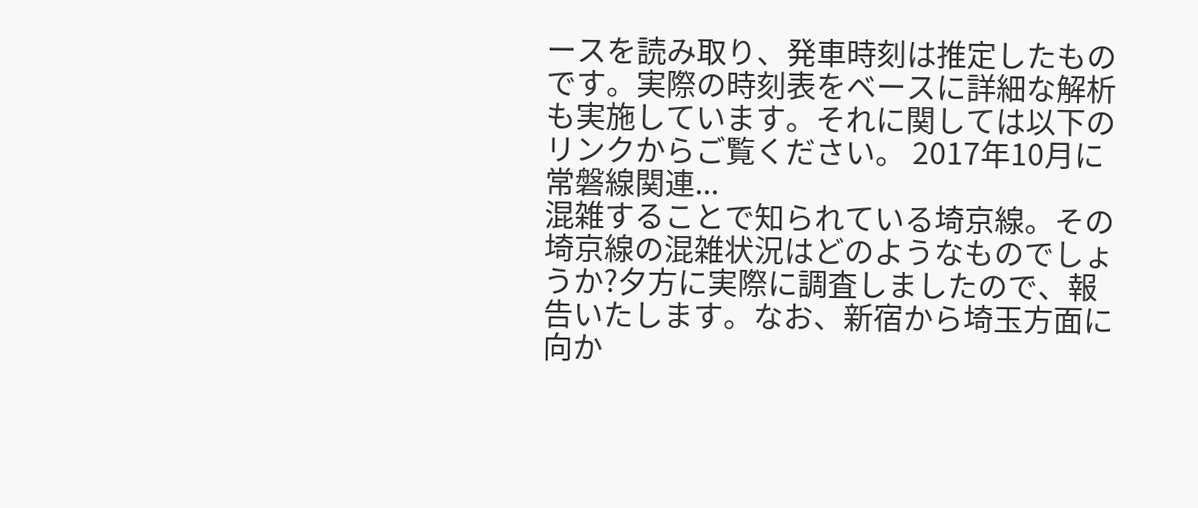ースを読み取り、発車時刻は推定したものです。実際の時刻表をベースに詳細な解析も実施しています。それに関しては以下のリンクからご覧ください。 2017年10月に常磐線関連...
混雑することで知られている埼京線。その埼京線の混雑状況はどのようなものでしょうか?夕方に実際に調査しましたので、報告いたします。なお、新宿から埼玉方面に向か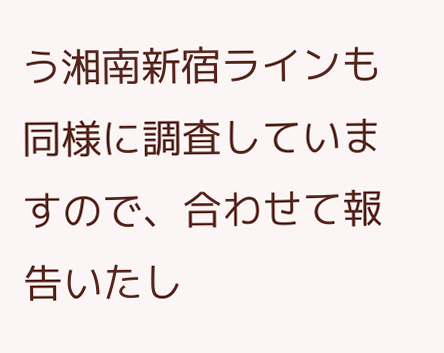う湘南新宿ラインも同様に調査していますので、合わせて報告いたし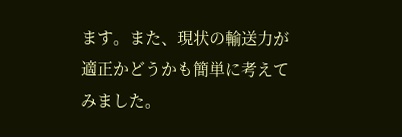ます。また、現状の輸送力が適正かどうかも簡単に考えてみました。